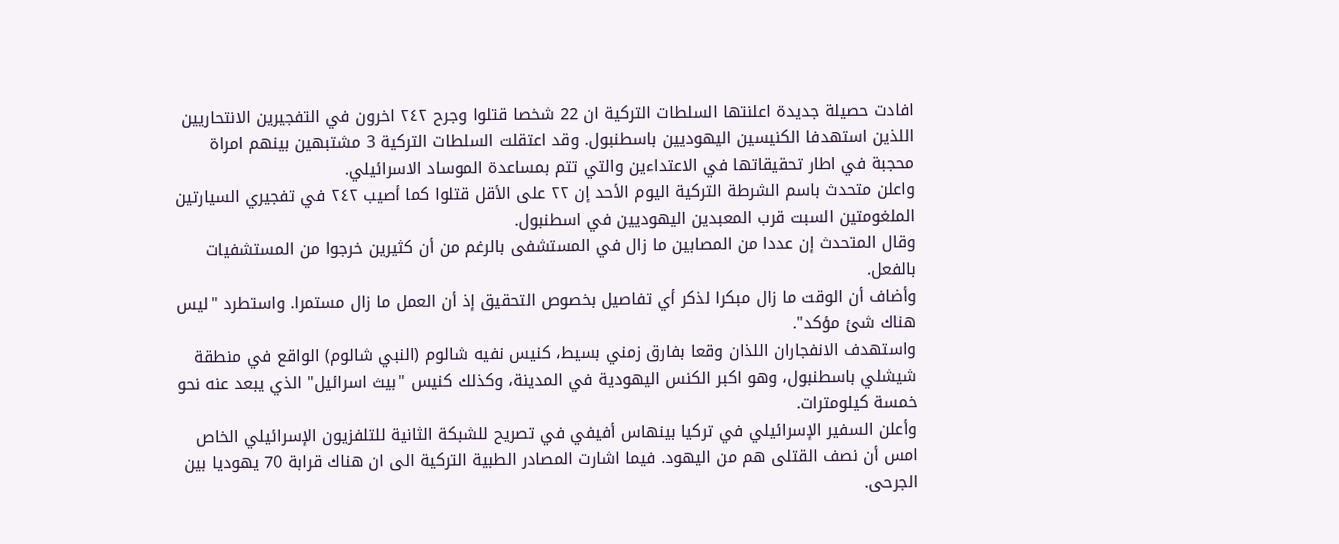افادت حصيلة جديدة اعلنتها السلطات التركية ان 22 شخصا قتلوا وجرح ٢٤٢ اخرون في التفجيرين الانتحاريين اللذين استهدفا الكنيسين اليهوديين باسطنبول. وقد اعتقلت السلطات التركية 3 مشتبهين بينهم امراة محجبة في اطار تحقيقاتها في الاعتداءين والتي تتم بمساعدة الموساد الاسرائيلي.
واعلن متحدث باسم الشرطة التركية اليوم الأحد إن ٢٢ على الأقل قتلوا كما أصيب ٢٤٢ في تفجيري السيارتين الملغومتين السبت قرب المعبدين اليهوديين في اسطنبول.
وقال المتحدث إن عددا من المصابين ما زال في المستشفى بالرغم من أن كثيرين خرجوا من المستشفيات بالفعل.
وأضاف أن الوقت ما زال مبكرا لذكر أي تفاصيل بخصوص التحقيق إذ أن العمل ما زال مستمرا. واستطرد "ليس هناك شئ مؤكد".
واستهدف الانفجاران اللذان وقعا بفارق زمني بسيط، كنيس نفيه شالوم (النبي شالوم) الواقع في منطقة شيشلي باسطنبول، وهو اكبر الكنس اليهودية في المدينة، وكذلك كنيس "بيث اسرائيل" الذي يبعد عنه نحو خمسة كيلومترات.
وأعلن السفير الإسرائيلي في تركيا بينهاس أفيفي في تصريح للشبكة الثانية للتلفزيون الإسرائيلي الخاص امس أن نصف القتلى هم من اليهود. فيما اشارت المصادر الطبية التركية الى ان هناك قرابة 70 يهوديا بين الجرحى.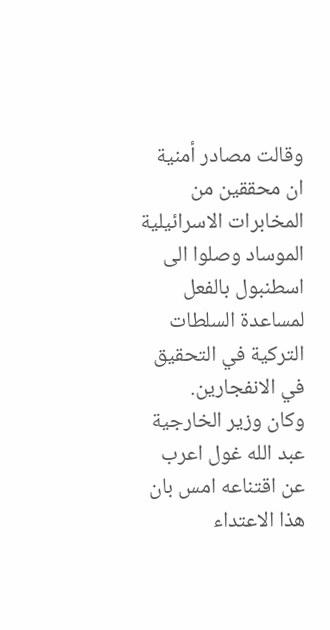وقالت مصادر أمنية ان محققين من المخابرات الاسرائيلية الموساد وصلوا الى اسطنبول بالفعل لمساعدة السلطات التركية في التحقيق في الانفجارين.
وكان وزير الخارجية عبد الله غول اعرب عن اقتناعه امس بان هذا الاعتداء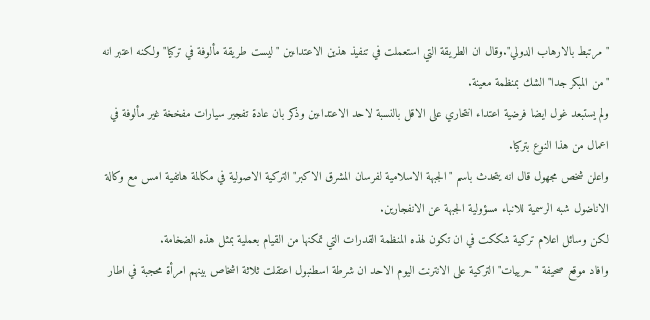"مرتبط بالارهاب الدولي".وقال ان الطريقة التي استعملت في تنفيذ هذين الاعتداءين "ليست طريقة مألوفة في تركيا" ولكنه اعتبر انه "من المبكر جدا" الشك بمنظمة معينة.
ولم يستبعد غول ايضا فرضية اعتداء انتحاري على الاقل بالنسبة لاحد الاعتداءين وذكر بان عادة تفجير سيارات مفخخة غير مألوفة في اعمال من هذا النوع بتركيا.
واعلن شخص مجهول قال انه يتحدث باسم "الجبهة الاسلامية لفرسان المشرق الاكبر" التركية الاصولية في مكالمة هاتفية امس مع وكالة الاناضول شبه الرسمية للانباء مسؤولية الجبهة عن الانفجارين.
لكن وسائل اعلام تركية شككت في ان تكون لهذه المنظمة القدرات التي تمكنها من القيام بعملية بمثل هذه الضخامة.
وافاد موقع صحيفة "حرييات" التركية على الانترنت اليوم الاحد ان شرطة اسطنبول اعتقلت ثلاثة اشخاص بينهم امرأة محجبة في اطار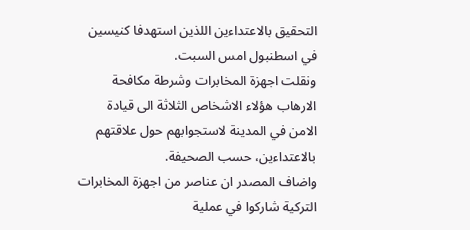التحقيق بالاعتداءين اللذين استهدفا كنيسين في اسطنبول امس السبت.
ونقلت اجهزة المخابرات وشرطة مكافحة الارهاب هؤلاء الاشخاص الثلاثة الى قيادة الامن في المدينة لاستجوابهم حول علاقتهم بالاعتداءين، حسب الصحيفة.
واضاف المصدر ان عناصر من اجهزة المخابرات التركية شاركوا في عملية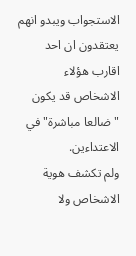الاستجواب ويبدو انهم يعتقدون ان احد اقارب هؤلاء الاشخاص قد يكون "ضالعا مباشرة" في الاعتداءين.
ولم تكشف هوية الاشخاص ولا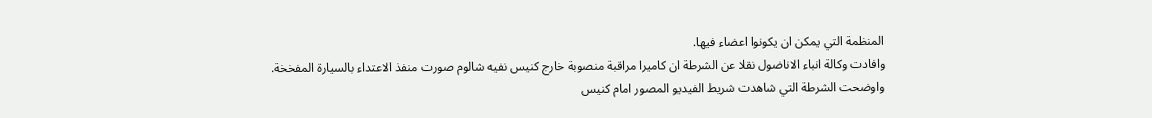المنظمة التي يمكن ان يكونوا اعضاء فيها.
وافادت وكالة انباء الاناضول نقلا عن الشرطة ان كاميرا مراقبة منصوبة خارج كنيس نفيه شالوم صورت منفذ الاعتداء بالسيارة المفخخة.
واوضحت الشرطة التي شاهدت شريط الفيديو المصور امام كنيس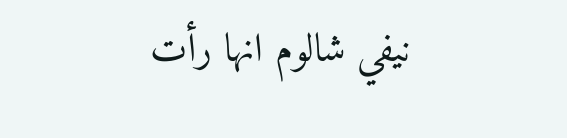نيفي شالوم انها رأت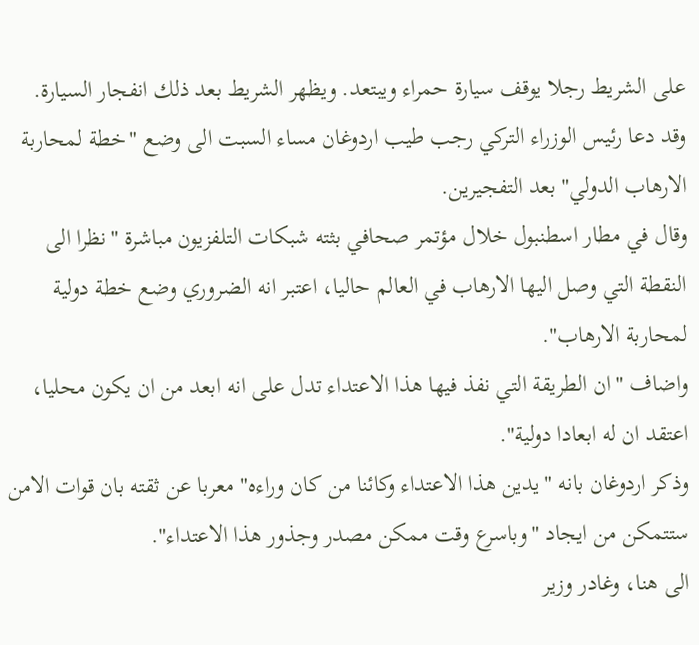على الشريط رجلا يوقف سيارة حمراء ويبتعد. ويظهر الشريط بعد ذلك انفجار السيارة.
وقد دعا رئيس الوزراء التركي رجب طيب اردوغان مساء السبت الى وضع "خطة لمحاربة الارهاب الدولي" بعد التفجيرين.
وقال في مطار اسطنبول خلال مؤتمر صحافي بثته شبكات التلفزيون مباشرة "نظرا الى النقطة التي وصل اليها الارهاب في العالم حاليا، اعتبر انه الضروري وضع خطة دولية لمحاربة الارهاب".
واضاف "ان الطريقة التي نفذ فيها هذا الاعتداء تدل على انه ابعد من ان يكون محليا، اعتقد ان له ابعادا دولية".
وذكر اردوغان بانه "يدين هذا الاعتداء وكائنا من كان وراءه" معربا عن ثقته بان قوات الامن ستتمكن من ايجاد "وباسرع وقت ممكن مصدر وجذور هذا الاعتداء".
الى هنا، وغادر وزير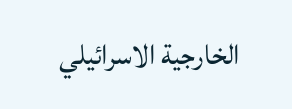الخارجية الاسرائيلي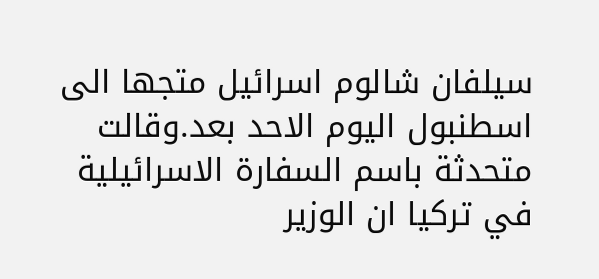سيلفان شالوم اسرائيل متجها الى اسطنبول اليوم الاحد بعد.وقالت متحدثة باسم السفارة الاسرائيلية في تركيا ان الوزير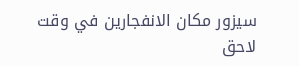سيزور مكان الانفجارين في وقت لاحق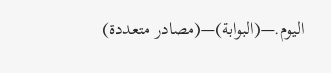اليوم.—(البوابة)—(مصادر متعددة)